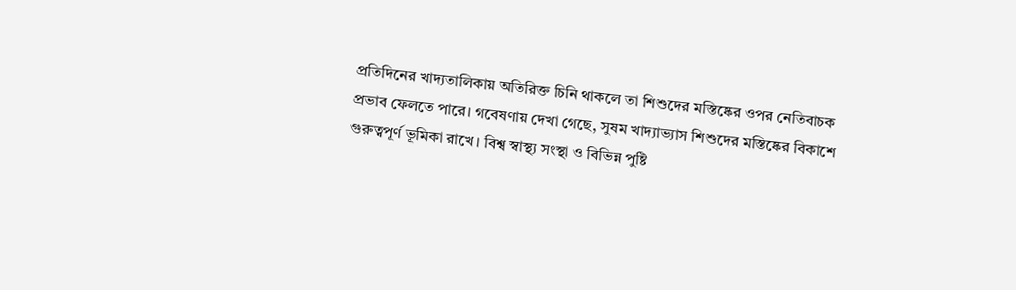প্রতিদিনের খাদ্যতালিকায় অতিরিক্ত চিনি থাকলে তা শিশুদের মস্তিষ্কের ওপর নেতিবাচক প্রভাব ফেলতে পারে। গবেষণায় দেখা গেছে, সুষম খাদ্যাভ্যাস শিশুদের মস্তিষ্কের বিকাশে গুরুত্বপূর্ণ ভূমিকা রাখে। বিশ্ব স্বাস্থ্য সংস্থা ও বিভিন্ন পুষ্টি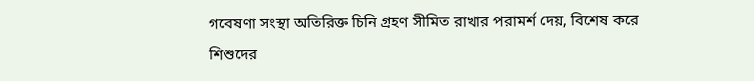গবেষণা সংস্থা অতিরিক্ত চিনি গ্রহণ সীমিত রাখার পরামর্শ দেয়, বিশেষ করে শিশুদের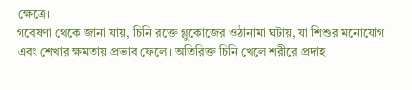ক্ষেত্রে।
গবেষণা থেকে জানা যায়, চিনি রক্তে গ্লুকোজের ওঠানামা ঘটায়, যা শিশুর মনোযোগ এবং শেখার ক্ষমতায় প্রভাব ফেলে। অতিরিক্ত চিনি খেলে শরীরে প্রদাহ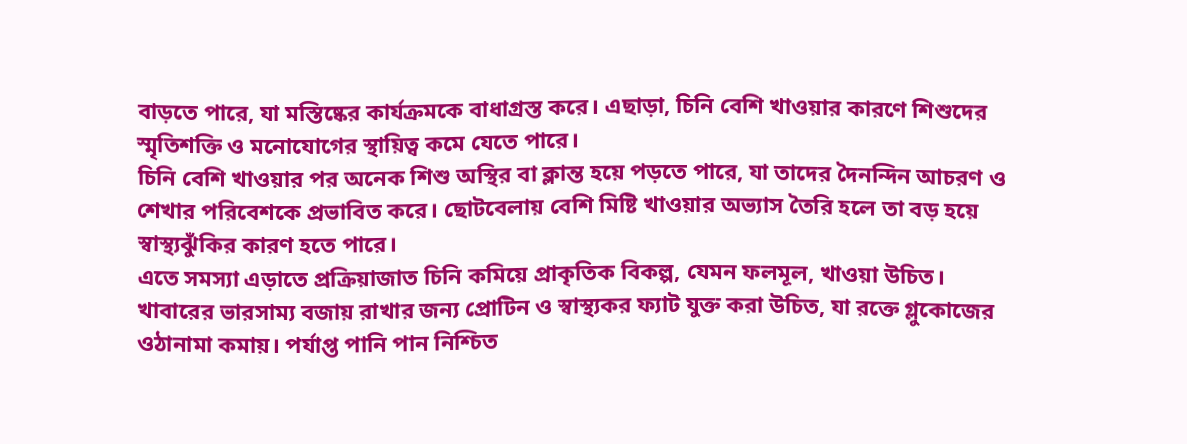বাড়তে পারে, যা মস্তিষ্কের কার্যক্রমকে বাধাগ্রস্ত করে। এছাড়া, চিনি বেশি খাওয়ার কারণে শিশুদের স্মৃতিশক্তি ও মনোযোগের স্থায়িত্ব কমে যেতে পারে।
চিনি বেশি খাওয়ার পর অনেক শিশু অস্থির বা ক্লান্ত হয়ে পড়তে পারে, যা তাদের দৈনন্দিন আচরণ ও শেখার পরিবেশকে প্রভাবিত করে। ছোটবেলায় বেশি মিষ্টি খাওয়ার অভ্যাস তৈরি হলে তা বড় হয়ে স্বাস্থ্যঝুঁকির কারণ হতে পারে।
এতে সমস্যা এড়াতে প্রক্রিয়াজাত চিনি কমিয়ে প্রাকৃতিক বিকল্প, যেমন ফলমূল, খাওয়া উচিত। খাবারের ভারসাম্য বজায় রাখার জন্য প্রোটিন ও স্বাস্থ্যকর ফ্যাট যুক্ত করা উচিত, যা রক্তে গ্লুকোজের ওঠানামা কমায়। পর্যাপ্ত পানি পান নিশ্চিত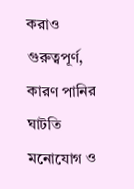করাও গুরুত্বপূর্ণ, কারণ পানির ঘাটতি মনোযোগ ও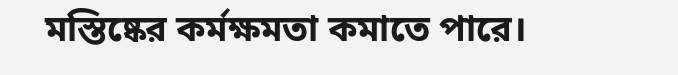মস্তিষ্কের কর্মক্ষমতা কমাতে পারে।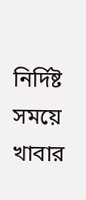নির্দিষ্ট সময়ে খাবার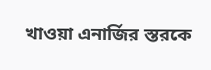খাওয়া এনার্জির স্তরকে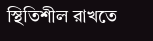স্থিতিশীল রাখতে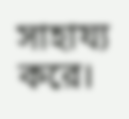সাহায্য করে।